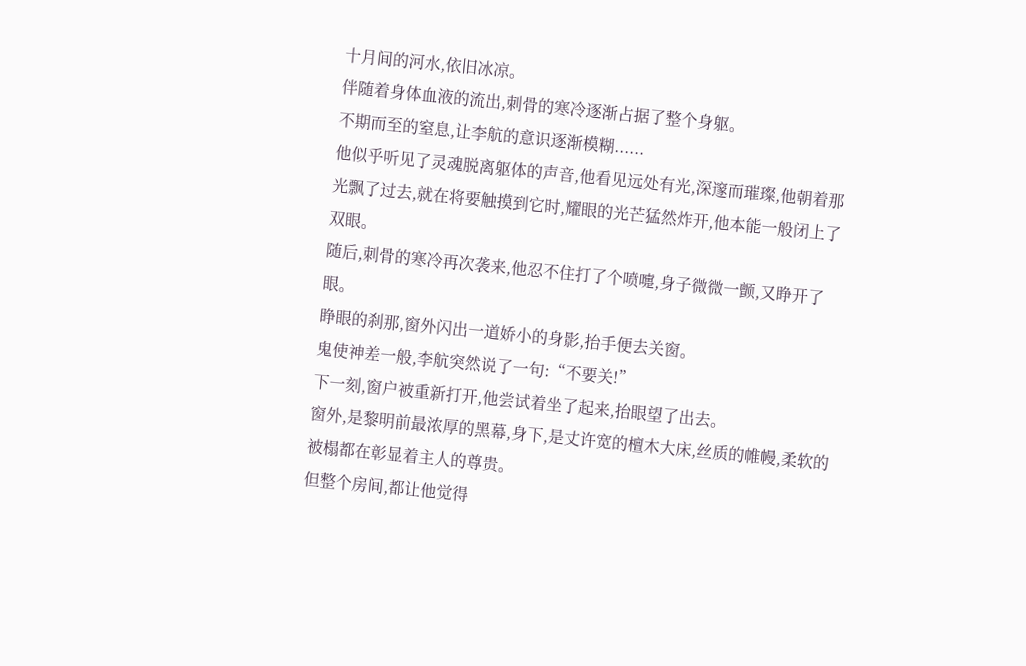十月间的河水,依旧冰凉。
伴随着身体血液的流出,刺骨的寒冷逐渐占据了整个身躯。
不期而至的窒息,让李航的意识逐渐模糊......
他似乎听见了灵魂脱离躯体的声音,他看见远处有光,深邃而璀璨,他朝着那光飘了过去,就在将要触摸到它时,耀眼的光芒猛然炸开,他本能一般闭上了双眼。
随后,刺骨的寒冷再次袭来,他忍不住打了个喷嚏,身子微微一颤,又睁开了眼。
睁眼的刹那,窗外闪出一道娇小的身影,抬手便去关窗。
鬼使神差一般,李航突然说了一句:“不要关!”
下一刻,窗户被重新打开,他尝试着坐了起来,抬眼望了出去。
窗外,是黎明前最浓厚的黑幕,身下,是丈许宽的檀木大床,丝质的帷幔,柔软的被榻都在彰显着主人的尊贵。
但整个房间,都让他觉得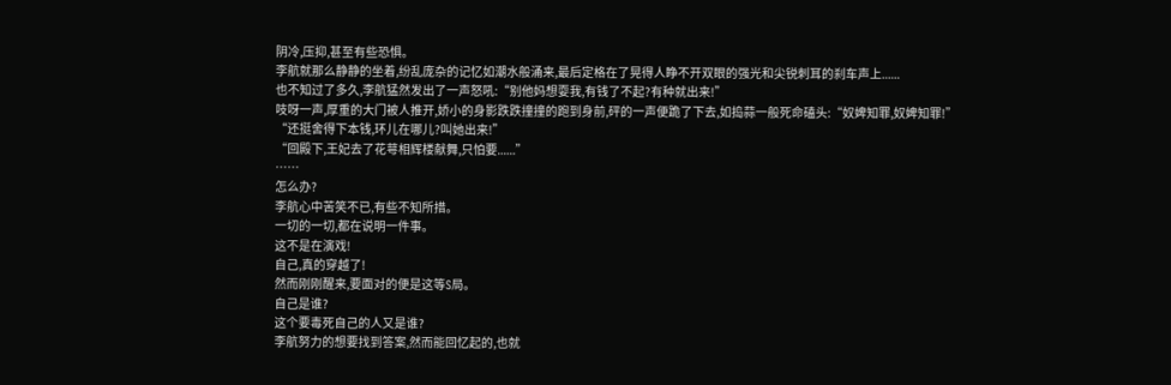阴冷,压抑,甚至有些恐惧。
李航就那么静静的坐着,纷乱庞杂的记忆如潮水般涌来,最后定格在了晃得人睁不开双眼的强光和尖锐刺耳的刹车声上......
也不知过了多久,李航猛然发出了一声怒吼:“别他妈想耍我,有钱了不起?有种就出来!”
吱呀一声,厚重的大门被人推开,娇小的身影跌跌撞撞的跑到身前,砰的一声便跪了下去,如捣蒜一般死命磕头:“奴婢知罪,奴婢知罪!”
“还挺舍得下本钱,环儿在哪儿?叫她出来!”
“回殿下,王妃去了花萼相辉楼献舞,只怕要......”
……
怎么办?
李航心中苦笑不已,有些不知所措。
一切的一切,都在说明一件事。
这不是在演戏!
自己,真的穿越了!
然而刚刚醒来,要面对的便是这等S局。
自己是谁?
这个要毒死自己的人又是谁?
李航努力的想要找到答案,然而能回忆起的,也就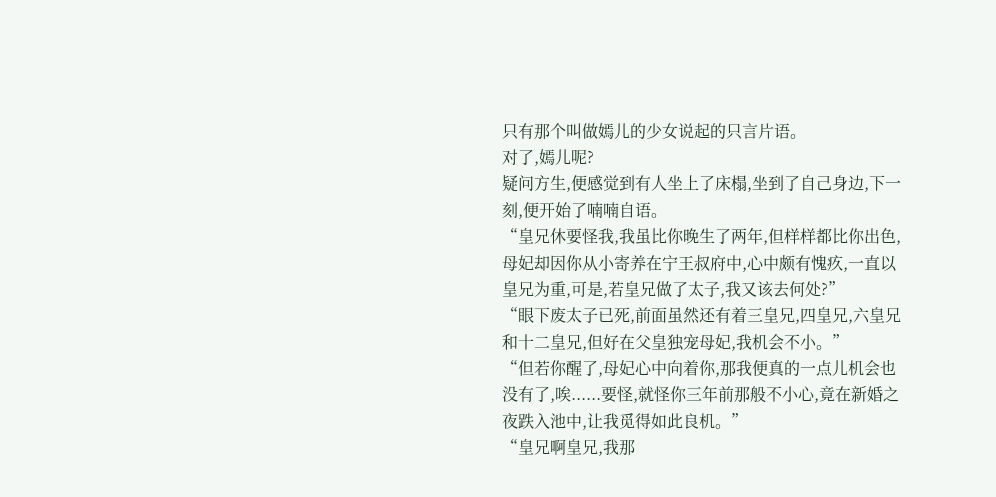只有那个叫做嫣儿的少女说起的只言片语。
对了,嫣儿呢?
疑问方生,便感觉到有人坐上了床榻,坐到了自己身边,下一刻,便开始了喃喃自语。
“皇兄休要怪我,我虽比你晚生了两年,但样样都比你出色,母妃却因你从小寄养在宁王叔府中,心中颇有愧疚,一直以皇兄为重,可是,若皇兄做了太子,我又该去何处?”
“眼下废太子已死,前面虽然还有着三皇兄,四皇兄,六皇兄和十二皇兄,但好在父皇独宠母妃,我机会不小。”
“但若你醒了,母妃心中向着你,那我便真的一点儿机会也没有了,唉......要怪,就怪你三年前那般不小心,竟在新婚之夜跌入池中,让我觅得如此良机。”
“皇兄啊皇兄,我那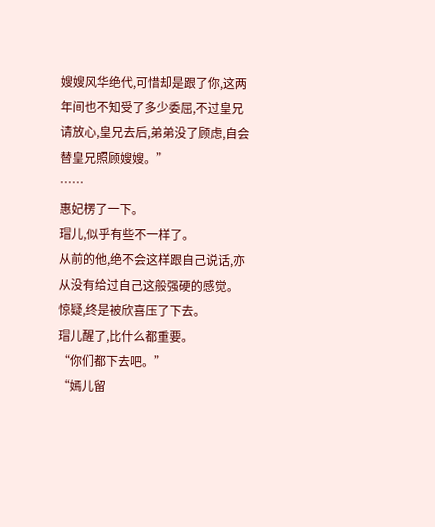嫂嫂风华绝代,可惜却是跟了你,这两年间也不知受了多少委屈,不过皇兄请放心,皇兄去后,弟弟没了顾虑,自会替皇兄照顾嫂嫂。”
……
惠妃楞了一下。
瑁儿,似乎有些不一样了。
从前的他,绝不会这样跟自己说话,亦从没有给过自己这般强硬的感觉。
惊疑,终是被欣喜压了下去。
瑁儿醒了,比什么都重要。
“你们都下去吧。”
“嫣儿留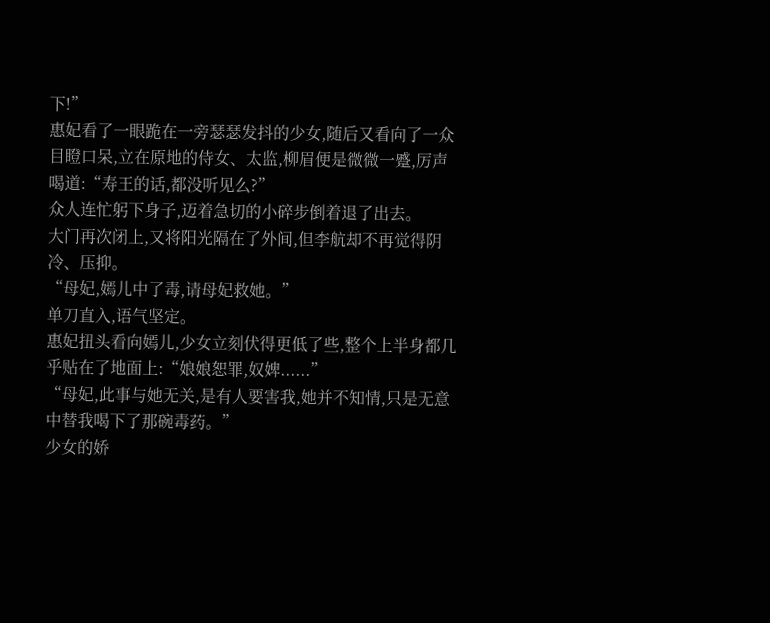下!”
惠妃看了一眼跪在一旁瑟瑟发抖的少女,随后又看向了一众目瞪口呆,立在原地的侍女、太监,柳眉便是微微一蹙,厉声喝道:“寿王的话,都没听见么?”
众人连忙躬下身子,迈着急切的小碎步倒着退了出去。
大门再次闭上,又将阳光隔在了外间,但李航却不再觉得阴冷、压抑。
“母妃,嫣儿中了毒,请母妃救她。”
单刀直入,语气坚定。
惠妃扭头看向嫣儿,少女立刻伏得更低了些,整个上半身都几乎贴在了地面上:“娘娘恕罪,奴婢......”
“母妃,此事与她无关,是有人要害我,她并不知情,只是无意中替我喝下了那碗毒药。”
少女的娇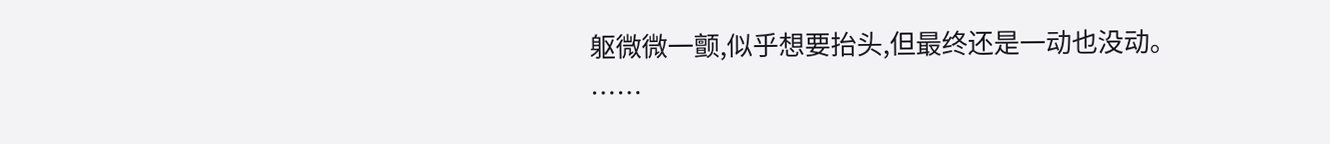躯微微一颤,似乎想要抬头,但最终还是一动也没动。
……